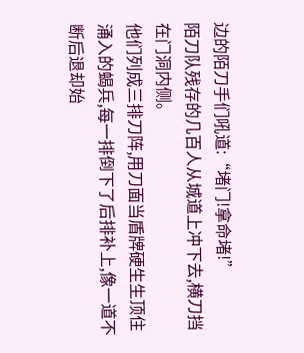边的陌刀手们吼道:“堵门!拿命堵!”
陌刀队残存的几百人从城道上冲下去,横刀挡在门洞内侧。
他们列成三排刀阵,用刀面当盾牌硬生生顶住涌入的蝎兵,每一排倒下了后排补上,像一道不断后退却始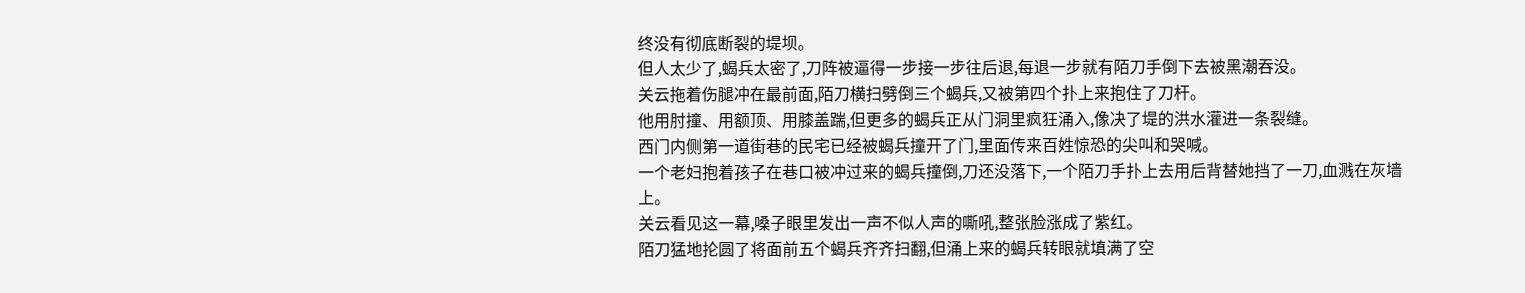终没有彻底断裂的堤坝。
但人太少了,蝎兵太密了,刀阵被逼得一步接一步往后退,每退一步就有陌刀手倒下去被黑潮吞没。
关云拖着伤腿冲在最前面,陌刀横扫劈倒三个蝎兵,又被第四个扑上来抱住了刀杆。
他用肘撞、用额顶、用膝盖踹,但更多的蝎兵正从门洞里疯狂涌入,像决了堤的洪水灌进一条裂缝。
西门内侧第一道街巷的民宅已经被蝎兵撞开了门,里面传来百姓惊恐的尖叫和哭喊。
一个老妇抱着孩子在巷口被冲过来的蝎兵撞倒,刀还没落下,一个陌刀手扑上去用后背替她挡了一刀,血溅在灰墙上。
关云看见这一幕,嗓子眼里发出一声不似人声的嘶吼,整张脸涨成了紫红。
陌刀猛地抡圆了将面前五个蝎兵齐齐扫翻,但涌上来的蝎兵转眼就填满了空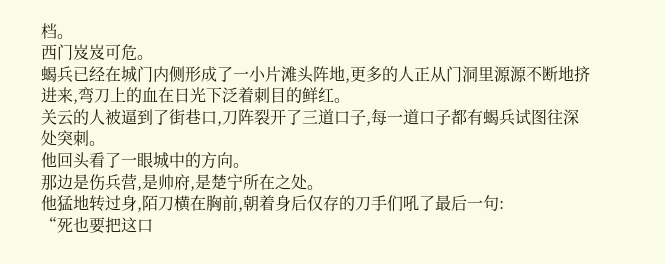档。
西门岌岌可危。
蝎兵已经在城门内侧形成了一小片滩头阵地,更多的人正从门洞里源源不断地挤进来,弯刀上的血在日光下泛着刺目的鲜红。
关云的人被逼到了街巷口,刀阵裂开了三道口子,每一道口子都有蝎兵试图往深处突刺。
他回头看了一眼城中的方向。
那边是伤兵营,是帅府,是楚宁所在之处。
他猛地转过身,陌刀横在胸前,朝着身后仅存的刀手们吼了最后一句:
“死也要把这口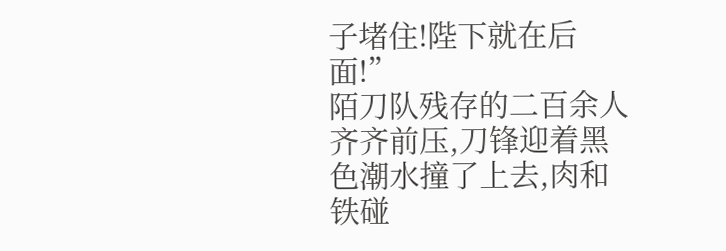子堵住!陛下就在后面!”
陌刀队残存的二百余人齐齐前压,刀锋迎着黑色潮水撞了上去,肉和铁碰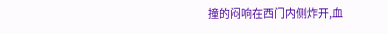撞的闷响在西门内侧炸开,血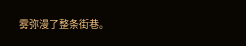雾弥漫了整条街巷。